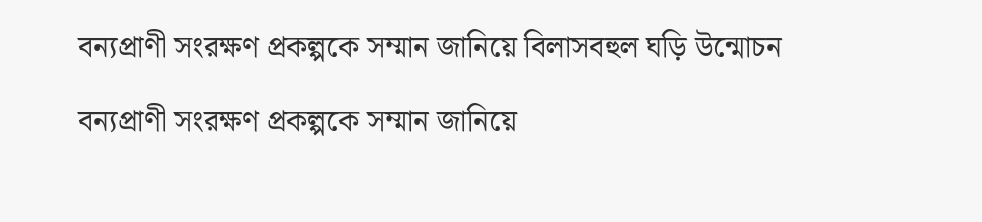বন্যপ্রাণী সংরক্ষণ প্রকল্পকে সম্মান জানিয়ে বিলাসবহুল ঘড়ি উন্মোচন

বন্যপ্রাণী সংরক্ষণ প্রকল্পকে সম্মান জানিয়ে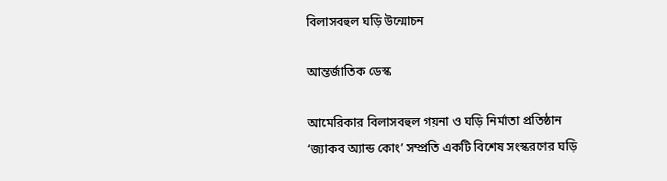বিলাসবহুল ঘড়ি উন্মোচন

আন্তর্জাতিক ডেস্ক

আমেরিকার বিলাসবহুল গয়না ও ঘড়ি নির্মাতা প্রতিষ্ঠান ‘জ্যাকব অ্যান্ড কোং’ সম্প্রতি একটি বিশেষ সংস্করণের ঘড়ি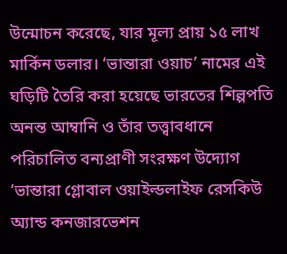উন্মোচন করেছে, যার মূল্য প্রায় ১৫ লাখ মার্কিন ডলার। ‘ভান্তারা ওয়াচ’ নামের এই ঘড়িটি তৈরি করা হয়েছে ভারতের শিল্পপতি অনন্ত আম্বানি ও তাঁর তত্ত্বাবধানে পরিচালিত বন্যপ্রাণী সংরক্ষণ উদ্যোগ ‘ভান্তারা গ্লোবাল ওয়াইল্ডলাইফ রেসকিউ অ্যান্ড কনজারভেশন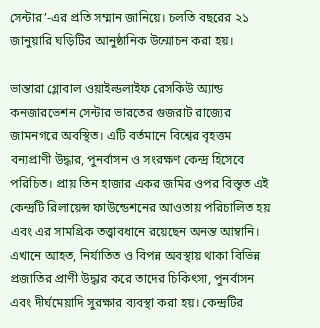সেন্টার’-এর প্রতি সম্মান জানিয়ে। চলতি বছরের ২১ জানুয়ারি ঘড়িটির আনুষ্ঠানিক উন্মোচন করা হয়।

ভান্তারা গ্লোবাল ওয়াইল্ডলাইফ রেসকিউ অ্যান্ড কনজারভেশন সেন্টার ভারতের গুজরাট রাজ্যের জামনগরে অবস্থিত। এটি বর্তমানে বিশ্বের বৃহত্তম বন্যপ্রাণী উদ্ধার, পুনর্বাসন ও সংরক্ষণ কেন্দ্র হিসেবে পরিচিত। প্রায় তিন হাজার একর জমির ওপর বিস্তৃত এই কেন্দ্রটি রিলায়েন্স ফাউন্ডেশনের আওতায় পরিচালিত হয় এবং এর সামগ্রিক তত্ত্বাবধানে রয়েছেন অনন্ত আম্বানি। এখানে আহত, নির্যাতিত ও বিপন্ন অবস্থায় থাকা বিভিন্ন প্রজাতির প্রাণী উদ্ধার করে তাদের চিকিৎসা, পুনর্বাসন এবং দীর্ঘমেয়াদি সুরক্ষার ব্যবস্থা করা হয়। কেন্দ্রটির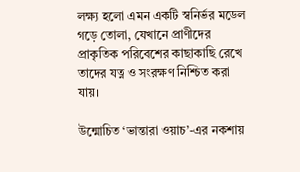লক্ষ্য হলো এমন একটি স্বনির্ভর মডেল গড়ে তোলা, যেখানে প্রাণীদের প্রাকৃতিক পরিবেশের কাছাকাছি রেখে তাদের যত্ন ও সংরক্ষণ নিশ্চিত করা যায়।

উন্মোচিত ‘ভান্তারা ওয়াচ’-এর নকশায়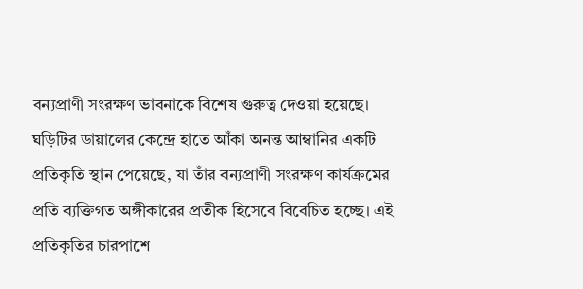বন্যপ্রাণী সংরক্ষণ ভাবনাকে বিশেষ গুরুত্ব দেওয়া হয়েছে। ঘড়িটির ডায়ালের কেন্দ্রে হাতে আঁকা অনন্ত আম্বানির একটি প্রতিকৃতি স্থান পেয়েছে, যা তাঁর বন্যপ্রাণী সংরক্ষণ কার্যক্রমের প্রতি ব্যক্তিগত অঙ্গীকারের প্রতীক হিসেবে বিবেচিত হচ্ছে। এই প্রতিকৃতির চারপাশে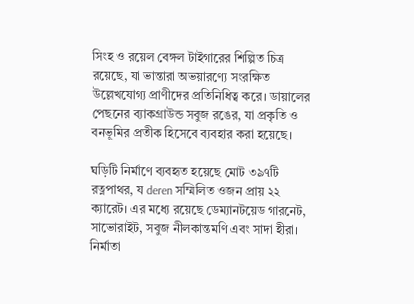সিংহ ও রয়েল বেঙ্গল টাইগারের শিল্পিত চিত্র রয়েছে, যা ভান্তারা অভয়ারণ্যে সংরক্ষিত উল্লেখযোগ্য প্রাণীদের প্রতিনিধিত্ব করে। ডায়ালের পেছনের ব্যাকগ্রাউন্ড সবুজ রঙের, যা প্রকৃতি ও বনভূমির প্রতীক হিসেবে ব্যবহার করা হয়েছে।

ঘড়িটি নির্মাণে ব্যবহৃত হয়েছে মোট ৩৯৭টি রত্নপাথর, য deren সম্মিলিত ওজন প্রায় ২২ ক্যারেট। এর মধ্যে রয়েছে ডেম্যানটয়েড গারনেট, সাভোরাইট, সবুজ নীলকান্তমণি এবং সাদা হীরা। নির্মাতা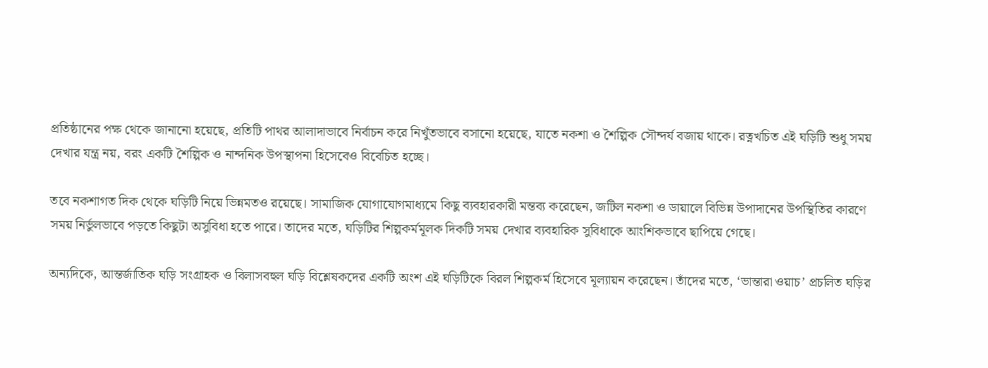প্রতিষ্ঠানের পক্ষ থেকে জানানো হয়েছে, প্রতিটি পাথর আলাদাভাবে নির্বাচন করে নিখুঁতভাবে বসানো হয়েছে, যাতে নকশা ও শৈল্পিক সৌন্দর্য বজায় থাকে। রত্নখচিত এই ঘড়িটি শুধু সময় দেখার যন্ত্র নয়, বরং একটি শৈল্পিক ও নান্দনিক উপস্থাপনা হিসেবেও বিবেচিত হচ্ছে।

তবে নকশাগত দিক থেকে ঘড়িটি নিয়ে ভিন্নমতও রয়েছে। সামাজিক যোগাযোগমাধ্যমে কিছু ব্যবহারকারী মন্তব্য করেছেন, জটিল নকশা ও ডায়ালে বিভিন্ন উপাদানের উপস্থিতির কারণে সময় নির্ভুলভাবে পড়তে কিছুটা অসুবিধা হতে পারে। তাদের মতে, ঘড়িটির শিল্পকর্মমূলক দিকটি সময় দেখার ব্যবহারিক সুবিধাকে আংশিকভাবে ছাপিয়ে গেছে।

অন্যদিকে, আন্তর্জাতিক ঘড়ি সংগ্রাহক ও বিলাসবহুল ঘড়ি বিশ্লেষকদের একটি অংশ এই ঘড়িটিকে বিরল শিল্পকর্ম হিসেবে মূল্যায়ন করেছেন। তাঁদের মতে, ‘ভান্তারা ওয়াচ’ প্রচলিত ঘড়ির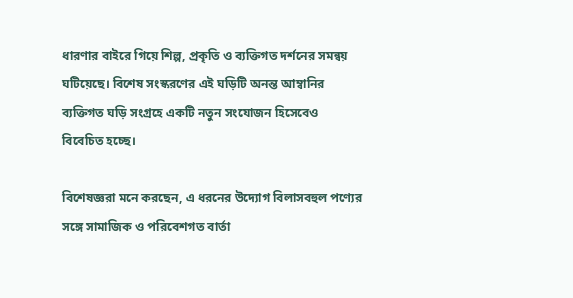ধারণার বাইরে গিয়ে শিল্প, প্রকৃতি ও ব্যক্তিগত দর্শনের সমন্বয় ঘটিয়েছে। বিশেষ সংস্করণের এই ঘড়িটি অনন্ত আম্বানির ব্যক্তিগত ঘড়ি সংগ্রহে একটি নতুন সংযোজন হিসেবেও বিবেচিত হচ্ছে।

বিশেষজ্ঞরা মনে করছেন, এ ধরনের উদ্যোগ বিলাসবহুল পণ্যের সঙ্গে সামাজিক ও পরিবেশগত বার্তা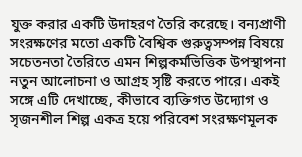যুক্ত করার একটি উদাহরণ তৈরি করেছে। বন্যপ্রাণী সংরক্ষণের মতো একটি বৈশ্বিক গুরুত্বসম্পন্ন বিষয়ে সচেতনতা তৈরিতে এমন শিল্পকর্মভিত্তিক উপস্থাপনা নতুন আলোচনা ও আগ্রহ সৃষ্টি করতে পারে। একই সঙ্গে এটি দেখাচ্ছে, কীভাবে ব্যক্তিগত উদ্যোগ ও সৃজনশীল শিল্প একত্র হয়ে পরিবেশ সংরক্ষণমূলক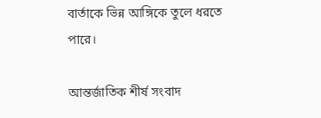বার্তাকে ভিন্ন আঙ্গিকে তুলে ধরতে পারে।

আন্তর্জাতিক শীর্ষ সংবাদ